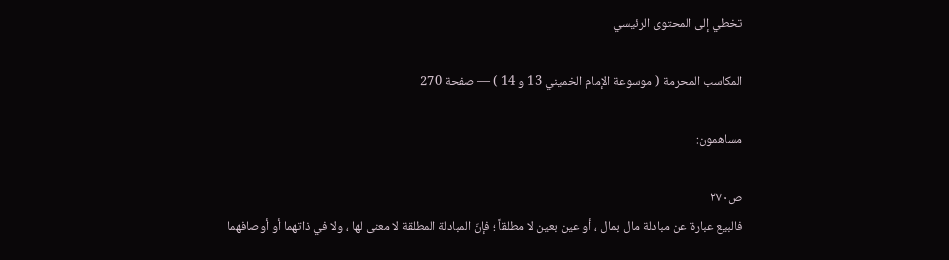تخطي إلى المحتوى الرئيسي

المكاسب المحرمة ( موسوعة الإمام الخميني 13 و 14 ) — صفحة 270

مساهمون:

ص٢٧٠
فالبيع عبارة عن مبادلة مال بمال ، أو عين بعين لا مطلقاً ؛ فإنّ المبادلة المطلقة لا معنى لها ، ولا في ذاتهما أو أوصافهما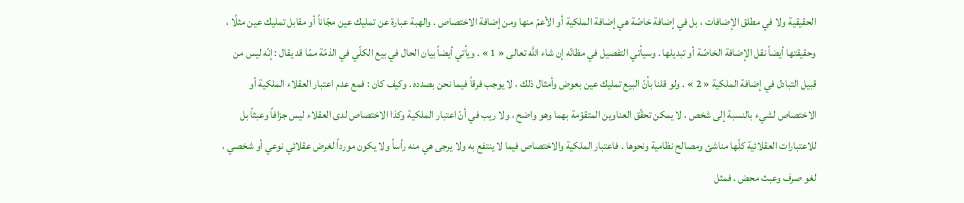الحقيقية ولا في مطلق الإضافات ، بل في إضافة خاصّة هي إضافة الملكية أو الأعمّ منها ومن إضافة الاختصاص . والهبة عبارة عن تمليك عين مجّاناً أو مقابل تمليك عين مثلًا ، وحقيقتها أيضاً نقل الإضافة الخاصّة أو تبديلها . وسيأتي التفصيل في مظانّه إن شاء اللَّه تعالى « 1 » . ويأتي أيضاً بيان الحال في بيع الكلّي في الذمّة ممّا قد يقال : إنّه ليس من قبيل التبادل في إضافة الملكية « 2 » . ولو قلنا بأنّ البيع تمليك عين بعوض وأمثال ذلك ، لا يوجب فرقاً فيما نحن بصدده . وكيف كان : فمع عدم اعتبار العقلاء الملكية أو الاختصاص لشيء بالنسبة إلى شخص ، لا يمكن تحقّق العناوين المتقوّمة بهما وهو واضح ، ولا ريب في أنّ اعتبار الملكية وكذا الاختصاص لدى العقلاء ليس جزافاً وعبثاً بل للاعتبارات العقلائية كلّها مناشئ ومصالح نظامية ونحوها . فاعتبار الملكية والاختصاص فيما لا ينتفع به ولا يرجى هي منه رأساً ولا يكون مورداً لغرض عقلائي نوعي أو شخصي ، لغو صرف وعبث محض . فمثل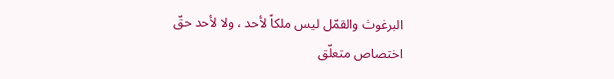البرغوث والقمّل ليس ملكاً لأحد ، ولا لأحد حقّ اختصاص متعلّق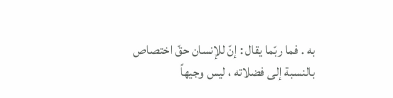به . فما ربّما يقال : إنّ للإنسان حقّ اختصاص بالنسبة إلى فضلاته ، ليس وجيهاً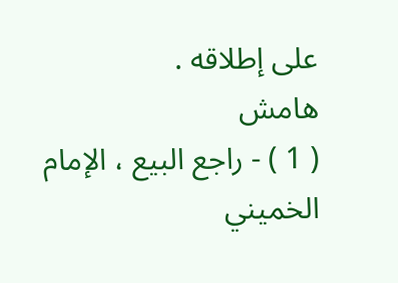على إطلاقه .
هامش
( 1 ) - راجع البيع ، الإمام الخميني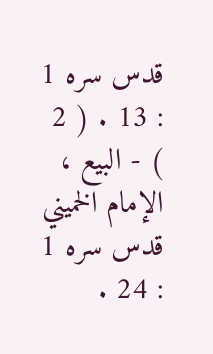قدس سره 1 : 13 . ( 2 ) - البيع ، الإمام الخميني قدس سره 1 : 24 .